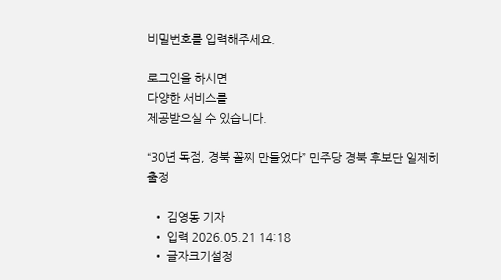비밀번호를 입력해주세요.

로그인을 하시면
다양한 서비스를
제공받으실 수 있습니다.

“30년 독점, 경북 꼴찌 만들었다” 민주당 경북 후보단 일제히 출정

  • 김영동 기자
  • 입력 2026.05.21 14:18
  • 글자크기설정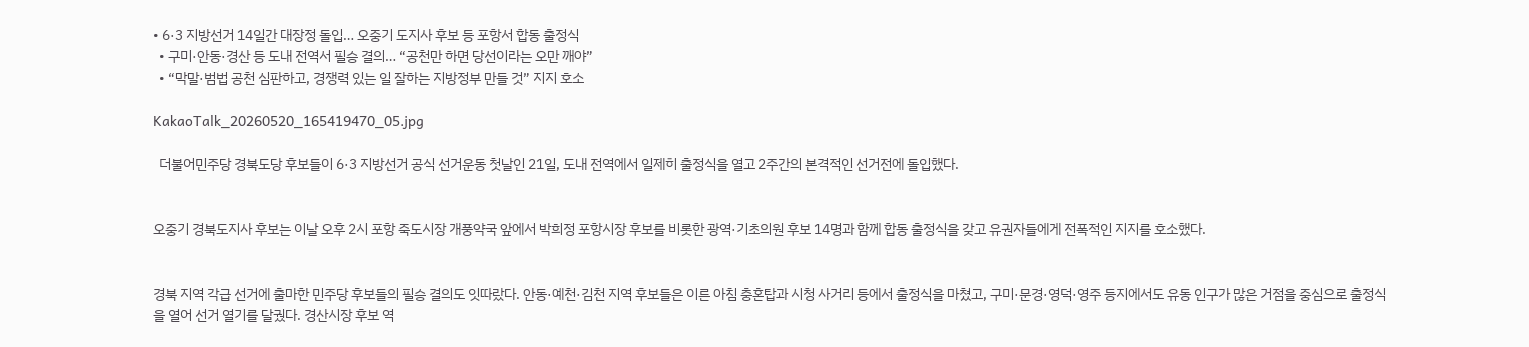• 6·3 지방선거 14일간 대장정 돌입… 오중기 도지사 후보 등 포항서 합동 출정식
  • 구미·안동·경산 등 도내 전역서 필승 결의… “공천만 하면 당선이라는 오만 깨야”
  • “막말·범법 공천 심판하고, 경쟁력 있는 일 잘하는 지방정부 만들 것” 지지 호소

KakaoTalk_20260520_165419470_05.jpg

  더불어민주당 경북도당 후보들이 6·3 지방선거 공식 선거운동 첫날인 21일, 도내 전역에서 일제히 출정식을 열고 2주간의 본격적인 선거전에 돌입했다.


오중기 경북도지사 후보는 이날 오후 2시 포항 죽도시장 개풍약국 앞에서 박희정 포항시장 후보를 비롯한 광역·기초의원 후보 14명과 함께 합동 출정식을 갖고 유권자들에게 전폭적인 지지를 호소했다.


경북 지역 각급 선거에 출마한 민주당 후보들의 필승 결의도 잇따랐다. 안동·예천·김천 지역 후보들은 이른 아침 충혼탑과 시청 사거리 등에서 출정식을 마쳤고, 구미·문경·영덕·영주 등지에서도 유동 인구가 많은 거점을 중심으로 출정식을 열어 선거 열기를 달궜다. 경산시장 후보 역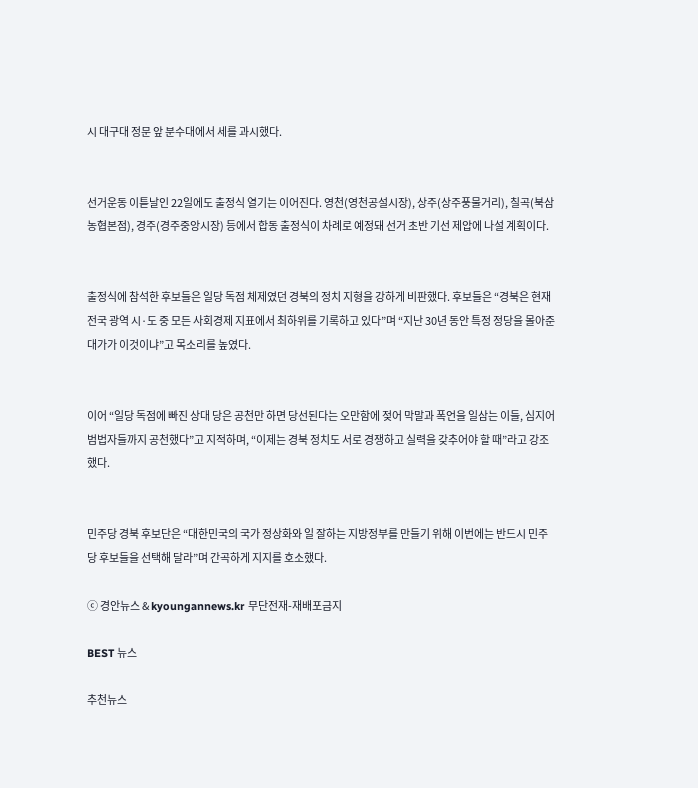시 대구대 정문 앞 분수대에서 세를 과시했다.


선거운동 이튿날인 22일에도 출정식 열기는 이어진다. 영천(영천공설시장), 상주(상주풍물거리), 칠곡(북삼농협본점), 경주(경주중앙시장) 등에서 합동 출정식이 차례로 예정돼 선거 초반 기선 제압에 나설 계획이다.


출정식에 참석한 후보들은 일당 독점 체제였던 경북의 정치 지형을 강하게 비판했다. 후보들은 “경북은 현재 전국 광역 시·도 중 모든 사회경제 지표에서 최하위를 기록하고 있다”며 “지난 30년 동안 특정 정당을 몰아준 대가가 이것이냐”고 목소리를 높였다.


이어 “일당 독점에 빠진 상대 당은 공천만 하면 당선된다는 오만함에 젖어 막말과 폭언을 일삼는 이들, 심지어 범법자들까지 공천했다”고 지적하며, “이제는 경북 정치도 서로 경쟁하고 실력을 갖추어야 할 때”라고 강조했다.


민주당 경북 후보단은 “대한민국의 국가 정상화와 일 잘하는 지방정부를 만들기 위해 이번에는 반드시 민주당 후보들을 선택해 달라”며 간곡하게 지지를 호소했다.

ⓒ 경안뉴스 & kyoungannews.kr 무단전재-재배포금지

BEST 뉴스

추천뉴스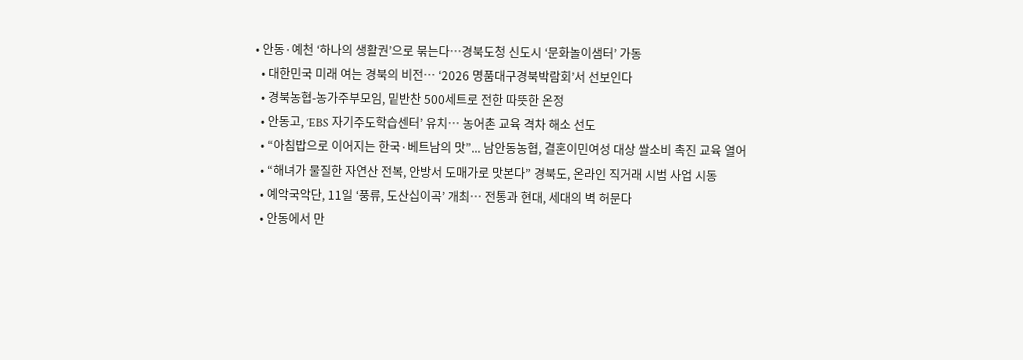• 안동·예천 ‘하나의 생활권’으로 묶는다…경북도청 신도시 ‘문화놀이샘터’ 가동
  • 대한민국 미래 여는 경북의 비전… ‘2026 명품대구경북박람회’서 선보인다
  • 경북농협-농가주부모임, 밑반찬 500세트로 전한 따뜻한 온정
  • 안동고, ‘EBS 자기주도학습센터’ 유치… 농어촌 교육 격차 해소 선도
  • “아침밥으로 이어지는 한국·베트남의 맛”... 남안동농협, 결혼이민여성 대상 쌀소비 촉진 교육 열어
  • “해녀가 물질한 자연산 전복, 안방서 도매가로 맛본다” 경북도, 온라인 직거래 시범 사업 시동
  • 예악국악단, 11일 ‘풍류, 도산십이곡’ 개최… 전통과 현대, 세대의 벽 허문다
  • 안동에서 만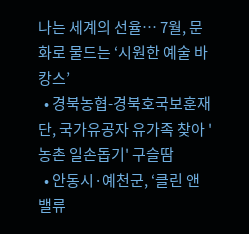나는 세계의 선율… 7월, 문화로 물드는 ‘시원한 예술 바캉스’
  • 경북농협-경북호국보훈재단, 국가유공자 유가족 찾아 '농촌 일손돕기' 구슬땀
  • 안동시·예천군, ‘클린 앤 밸류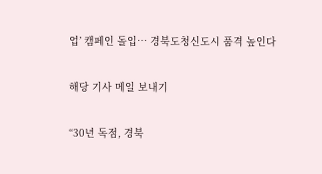업’ 캠페인 돌입… 경북도청신도시 품격 높인다

해당 기사 메일 보내기

“30년 독점, 경북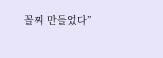꼴찌 만들었다”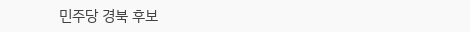민주당 경북 후보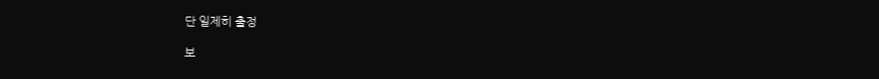단 일제히 출정

보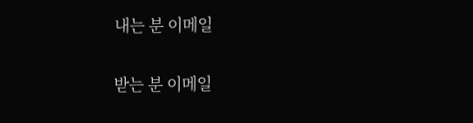내는 분 이메일

받는 분 이메일